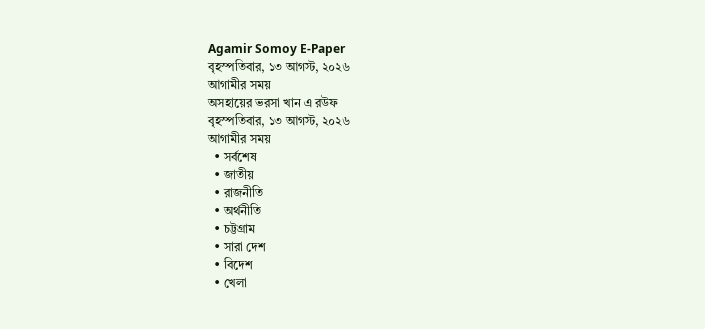Agamir Somoy E-Paper
বৃহস্পতিবার, ১৩ আগস্ট, ২০২৬
আগামীর সময়
অসহায়ের ভরসা খান এ রউফ
বৃহস্পতিবার, ১৩ আগস্ট, ২০২৬
আগামীর সময়
  • সর্বশেষ
  • জাতীয়
  • রাজনীতি
  • অর্থনীতি
  • চট্টগ্রাম
  • সারা দেশ
  • বিদেশ
  • খেলা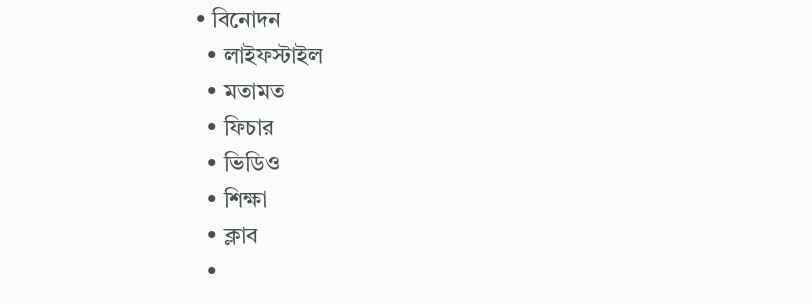• বিনোদন
  • লাইফস্টাইল
  • মতামত
  • ফিচার
  • ভিডিও
  • শিক্ষা
  • ক্লাব
  •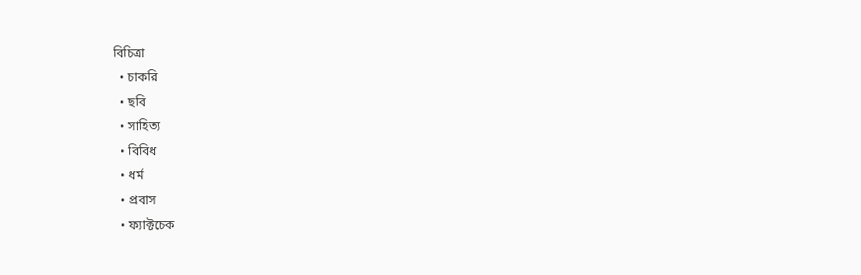বিচিত্রা
  • চাকরি
  • ছবি
  • সাহিত্য
  • বিবিধ
  • ধর্ম
  • প্রবাস
  • ফ্যাক্টচেক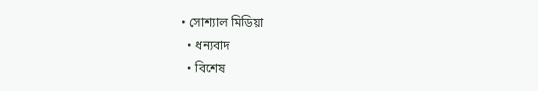• সোশ্যাল মিডিয়া
  • ধন্যবাদ
  • বিশেষ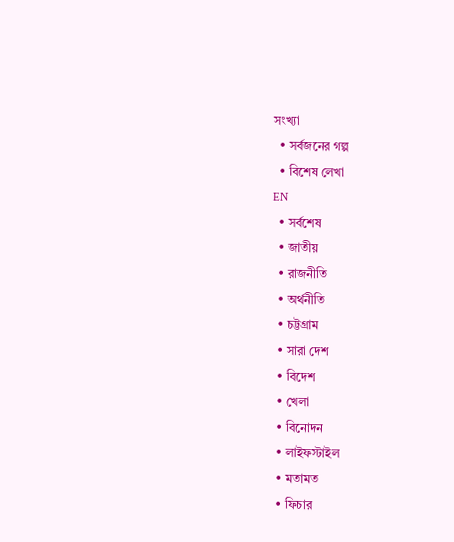সংখ্যা
  • সর্বজনের গল্প
  • বিশেষ লেখা
EN
  • সর্বশেষ
  • জাতীয়
  • রাজনীতি
  • অর্থনীতি
  • চট্টগ্রাম
  • সারা দেশ
  • বিদেশ
  • খেলা
  • বিনোদন
  • লাইফস্টাইল
  • মতামত
  • ফিচার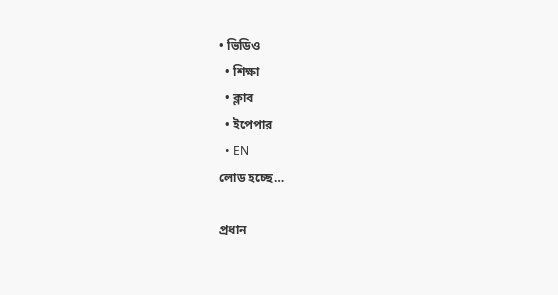• ভিডিও
  • শিক্ষা
  • ক্লাব
  • ইপেপার
  • EN
লোড হচ্ছে…

প্রধান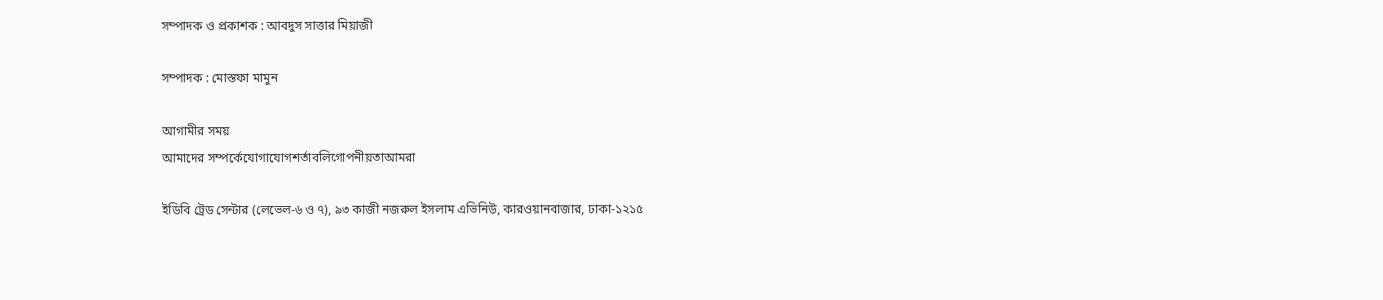সম্পাদক ও প্রকাশক : আবদুস সাত্তার মিয়াজী

সম্পাদক : মোস্তফা মামুন

আগামীর সময়
আমাদের সম্পর্কেযোগাযোগশর্তাবলিগোপনীয়তাআমরা

ইডিবি ট্রেড সেন্টার (লেভেল-৬ ও ৭), ৯৩ কাজী নজরুল ইসলাম এভিনিউ, কারওয়ানবাজার, ঢাকা-১২১৫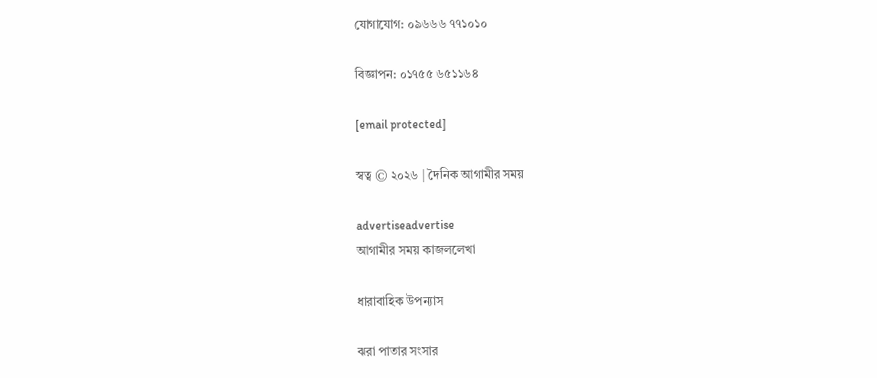যোগাযোগ: ০৯৬৬৬ ৭৭১০১০

বিজ্ঞাপন: ০১৭৫৫ ৬৫১১৬৪

[email protected]

স্বত্ব © ২০২৬ | দৈনিক আগামীর সময়

advertiseadvertise
আগামীর সময় কাজললেখা

ধারাবাহিক উপন্যাস

ঝরা পাতার সংসার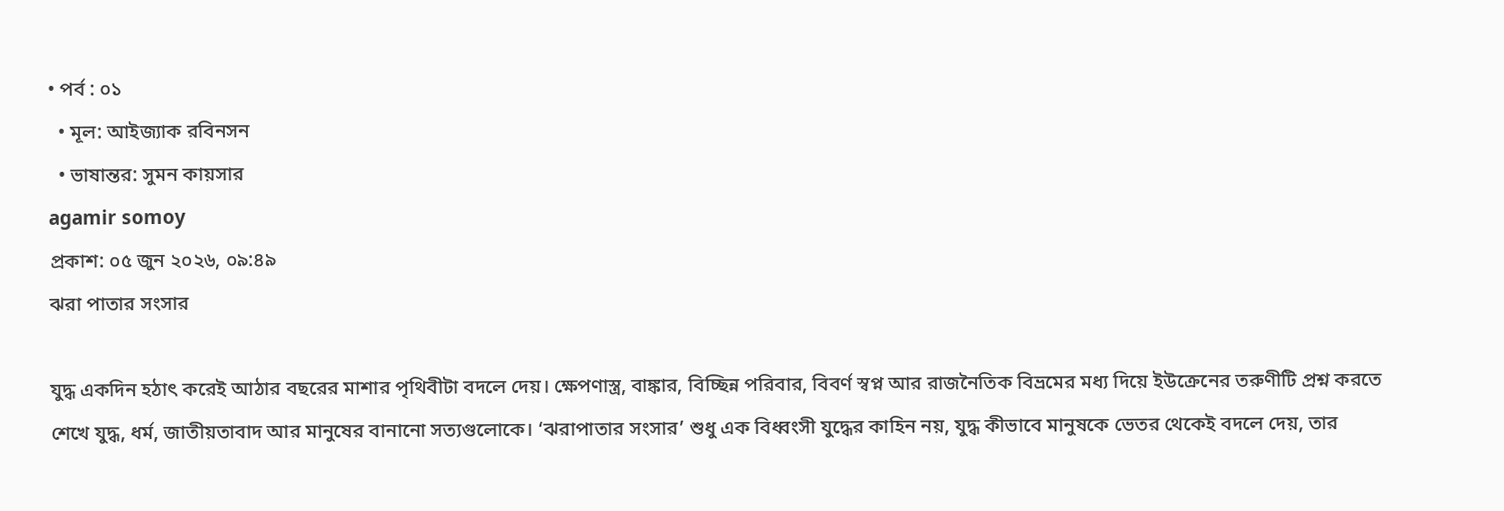• পর্ব : ০১
  • মূল: আইজ্যাক রবিনসন
  • ভাষান্তর: সুমন কায়সার
agamir somoy
প্রকাশ: ০৫ জুন ২০২৬, ০৯:৪৯
ঝরা পাতার সংসার

যুদ্ধ একদিন হঠাৎ করেই আঠার বছরের মাশার পৃথিবীটা বদলে দেয়। ক্ষেপণাস্ত্র, বাঙ্কার, বিচ্ছিন্ন পরিবার, বিবর্ণ স্বপ্ন আর রাজনৈতিক বিভ্রমের মধ্য দিয়ে ইউক্রেনের তরুণীটি প্রশ্ন করতে শেখে যুদ্ধ, ধর্ম, জাতীয়তাবাদ আর মানুষের বানানো সত্যগুলোকে। ‘ঝরাপাতার সংসার’ শুধু এক বিধ্বংসী যুদ্ধের কাহিন নয়, যুদ্ধ কীভাবে মানুষকে ভেতর থেকেই বদলে দেয়, তার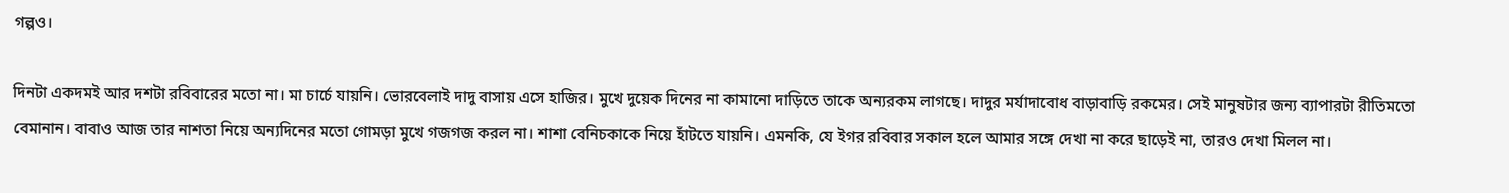গল্পও।

দিনটা একদমই আর দশটা রবিবারের মতো না। মা চার্চে যায়নি। ভোরবেলাই দাদু বাসায় এসে হাজির। মুখে দুয়েক দিনের না কামানো দাড়িতে তাকে অন্যরকম লাগছে। দাদুর মর্যাদাবোধ বাড়াবাড়ি রকমের। সেই মানুষটার জন্য ব্যাপারটা রীতিমতো বেমানান। বাবাও আজ তার নাশতা নিয়ে অন্যদিনের মতো গোমড়া মুখে গজগজ করল না। শাশা বেনিচকাকে নিয়ে হাঁটতে যায়নি। এমনকি, যে ইগর রবিবার সকাল হলে আমার সঙ্গে দেখা না করে ছাড়েই না, তারও দেখা মিলল না।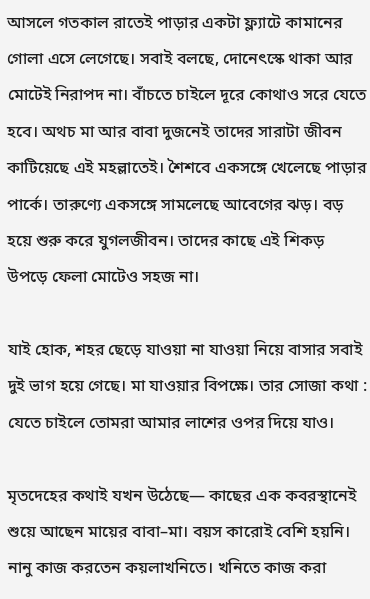আসলে গতকাল রাতেই পাড়ার একটা ফ্ল্যাটে কামানের গোলা এসে লেগেছে। সবাই বলছে, দোনেৎস্কে থাকা আর মোটেই নিরাপদ না। বাঁচতে চাইলে দূরে কোথাও সরে যেতে হবে। অথচ মা আর বাবা দুজনেই তাদের সারাটা জীবন কাটিয়েছে এই মহল্লাতেই। শৈশবে একসঙ্গে খেলেছে পাড়ার পার্কে। তারুণ্যে একসঙ্গে সামলেছে আবেগের ঝড়। বড় হয়ে শুরু করে যুগলজীবন। তাদের কাছে এই শিকড় উপড়ে ফেলা মোটেও সহজ না।

যাই হোক, শহর ছেড়ে যাওয়া না যাওয়া নিয়ে বাসার সবাই দুই ভাগ হয়ে গেছে। মা যাওয়ার বিপক্ষে। তার সোজা কথা : যেতে চাইলে তোমরা আমার লাশের ওপর দিয়ে যাও।

মৃতদেহের কথাই যখন উঠেছে— কাছের এক কবরস্থানেই শুয়ে আছেন মায়ের বাবা–মা। বয়স কারোই বেশি হয়নি। নানু কাজ করতেন কয়লাখনিতে। খনিতে কাজ করা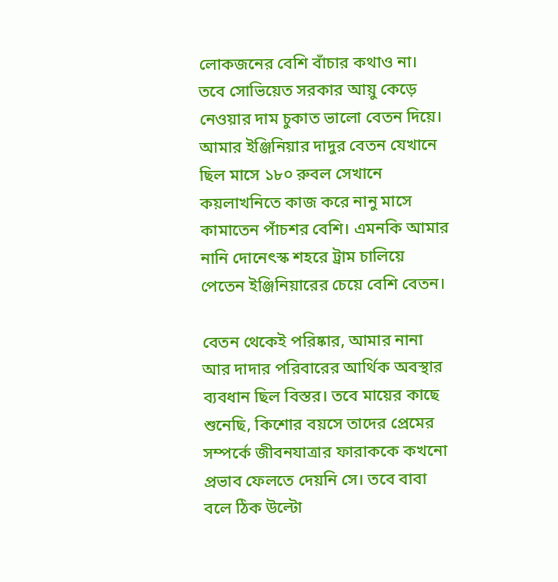লোকজনের বেশি বাঁচার কথাও না। তবে সোভিয়েত সরকার আয়ু কেড়ে নেওয়ার দাম চুকাত ভালো বেতন দিয়ে। আমার ইঞ্জিনিয়ার দাদুর বেতন যেখানে ছিল মাসে ১৮০ রুবল সেখানে কয়লাখনিতে কাজ করে নানু মাসে কামাতেন পাঁচশর বেশি। এমনকি আমার নানি দোনেৎস্ক শহরে ট্রাম চালিয়ে পেতেন ইঞ্জিনিয়ারের চেয়ে বেশি বেতন।

বেতন থেকেই পরিষ্কার, আমার নানা আর দাদার পরিবারের আর্থিক অবস্থার ব্যবধান ছিল বিস্তর। তবে মায়ের কাছে শুনেছি, কিশোর বয়সে তাদের প্রেমের সম্পর্কে জীবনযাত্রার ফারাককে কখনো প্রভাব ফেলতে দেয়নি সে। তবে বাবা বলে ঠিক উল্টো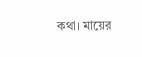কথা। মায়ের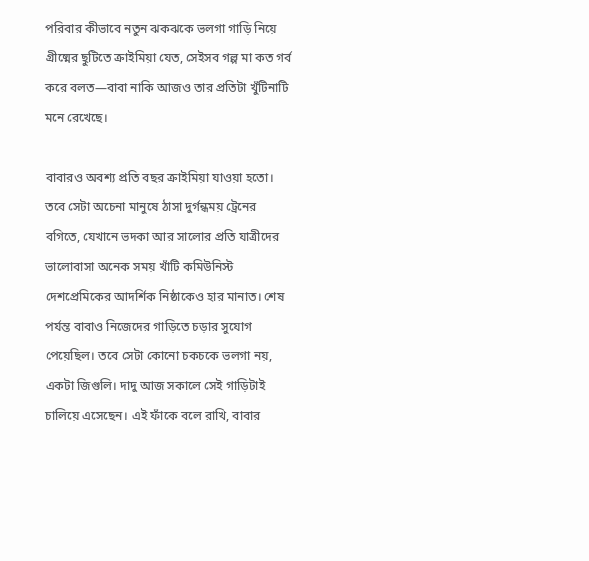পরিবার কীভাবে নতুন ঝকঝকে ভলগা গাড়ি নিয়ে গ্রীষ্মের ছুটিতে ক্রাইমিয়া যেত, সেইসব গল্প মা কত গর্ব করে বলত—বাবা নাকি আজও তার প্রতিটা খুঁটিনাটি মনে রেখেছে।

বাবারও অবশ্য প্রতি বছর ক্রাইমিয়া যাওয়া হতো। তবে সেটা অচেনা মানুষে ঠাসা দুর্গন্ধময় ট্রেনের বগিতে, যেখানে ভদকা আর সালোর প্রতি যাত্রীদের ভালোবাসা অনেক সময় খাঁটি কমিউনিস্ট দেশপ্রেমিকের আদর্শিক নিষ্ঠাকেও হার মানাত। শেষ পর্যন্ত বাবাও নিজেদের গাড়িতে চড়ার সুযোগ পেয়েছিল। তবে সেটা কোনো চকচকে ভলগা নয়, একটা জিগুলি। দাদু আজ সকালে সেই গাড়িটাই চালিয়ে এসেছেন। এই ফাঁকে বলে রাখি, বাবার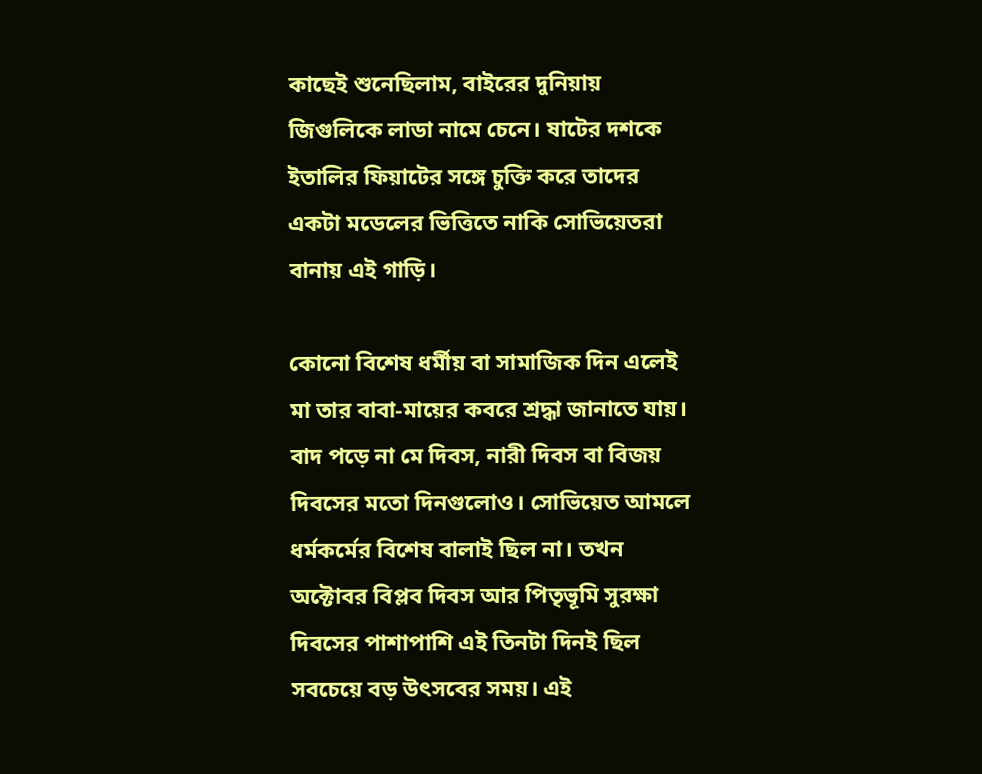কাছেই শুনেছিলাম, বাইরের দুনিয়ায় জিগুলিকে লাডা নামে চেনে। ষাটের দশকে ইতালির ফিয়াটের সঙ্গে চুক্তি করে তাদের একটা মডেলের ভিত্তিতে নাকি সোভিয়েতরা বানায় এই গাড়ি।

কোনো বিশেষ ধর্মীয় বা সামাজিক দিন এলেই মা তার বাবা-মায়ের কবরে শ্রদ্ধা জানাতে যায়। বাদ পড়ে না মে দিবস, নারী দিবস বা বিজয় দিবসের মতো দিনগুলোও। সোভিয়েত আমলে ধর্মকর্মের বিশেষ বালাই ছিল না। তখন অক্টোবর বিপ্লব দিবস আর পিতৃভূমি সুরক্ষা দিবসের পাশাপাশি এই তিনটা দিনই ছিল সবচেয়ে বড় উৎসবের সময়। এই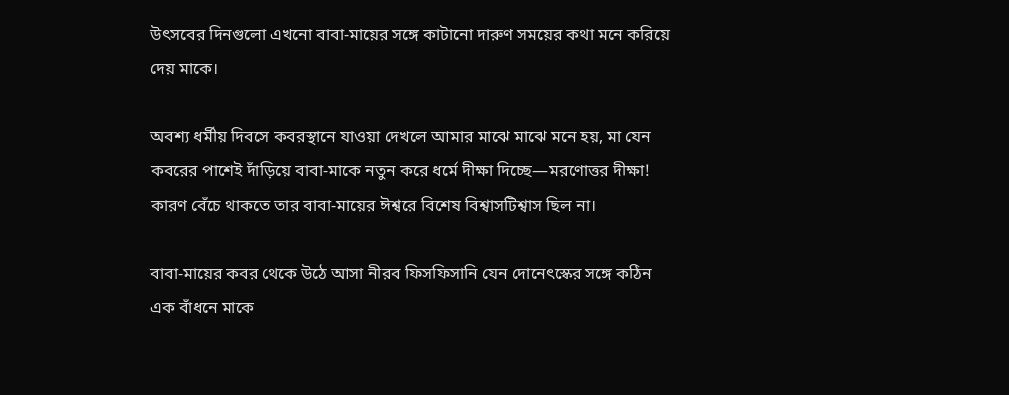উৎসবের দিনগুলো এখনো বাবা-মায়ের সঙ্গে কাটানো দারুণ সময়ের কথা মনে করিয়ে দেয় মাকে।

অবশ্য ধর্মীয় দিবসে কবরস্থানে যাওয়া দেখলে আমার মাঝে মাঝে মনে হয়, মা যেন কবরের পাশেই দাঁড়িয়ে বাবা-মাকে নতুন করে ধর্মে দীক্ষা দিচ্ছে—মরণোত্তর দীক্ষা! কারণ বেঁচে থাকতে তার বাবা-মায়ের ঈশ্বরে বিশেষ বিশ্বাসটিশ্বাস ছিল না।

বাবা-মায়ের কবর থেকে উঠে আসা নীরব ফিসফিসানি যেন দোনেৎস্কের সঙ্গে কঠিন এক বাঁধনে মাকে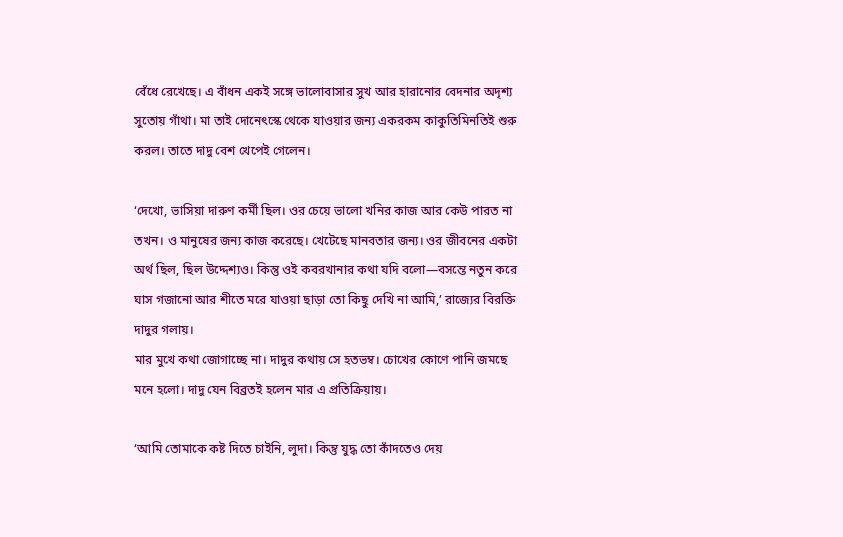বেঁধে রেখেছে। এ বাঁধন একই সঙ্গে ভালোবাসার সুখ আর হারানোর বেদনার অদৃশ্য সুতোয় গাঁথা। মা তাই দোনেৎস্কে থেকে যাওয়ার জন্য একরকম কাকুতিমিনতিই শুরু করল। তাতে দাদু বেশ খেপেই গেলেন।

‘দেখো, ভাসিয়া দারুণ কর্মী ছিল। ওর চেয়ে ভালো খনির কাজ আর কেউ পারত না তখন। ও মানুষের জন্য কাজ করেছে। খেটেছে মানবতার জন্য। ওর জীবনের একটা অর্থ ছিল, ছিল উদ্দেশ্যও। কিন্তু ওই কবরখানার কথা যদি বলো—বসন্তে নতুন করে ঘাস গজানো আর শীতে মরে যাওয়া ছাড়া তো কিছু দেখি না আমি,’ রাজ্যের বিরক্তি দাদুর গলায়।
মার মুখে কথা জোগাচ্ছে না। দাদুর কথায় সে হতভম্ব। চোখের কোণে পানি জমছে মনে হলো। দাদু যেন বিব্রতই হলেন মার এ প্রতিক্রিয়ায়।

‘আমি তোমাকে কষ্ট দিতে চাইনি, লুদা। কিন্তু যুদ্ধ তো কাঁদতেও দেয়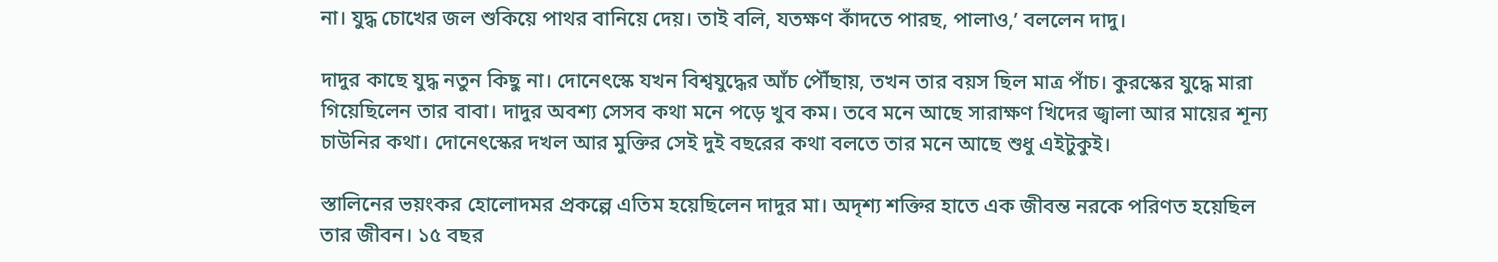না। যুদ্ধ চোখের জল শুকিয়ে পাথর বানিয়ে দেয়। তাই বলি, যতক্ষণ কাঁদতে পারছ, পালাও,’ বললেন দাদু।

দাদুর কাছে যুদ্ধ নতুন কিছু না। দোনেৎস্কে যখন বিশ্বযুদ্ধের আঁচ পৌঁছায়, তখন তার বয়স ছিল মাত্র পাঁচ। কুরস্কের যুদ্ধে মারা গিয়েছিলেন তার বাবা। দাদুর অবশ্য সেসব কথা মনে পড়ে খুব কম। তবে মনে আছে সারাক্ষণ খিদের জ্বালা আর মায়ের শূন্য চাউনির কথা। দোনেৎস্কের দখল আর মুক্তির সেই দুই বছরের কথা বলতে তার মনে আছে শুধু এইটুকুই।

স্তালিনের ভয়ংকর হোলোদমর প্রকল্পে এতিম হয়েছিলেন দাদুর মা। অদৃশ্য শক্তির হাতে এক জীবন্ত নরকে পরিণত হয়েছিল তার জীবন। ১৫ বছর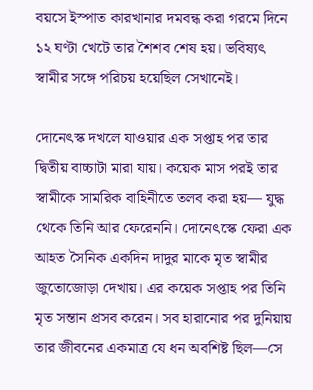বয়সে ইস্পাত কারখানার দমবন্ধ করা গরমে দিনে ১২ ঘণ্টা খেটে তার শৈশব শেষ হয়। ভবিষ্যৎ স্বামীর সঙ্গে পরিচয় হয়েছিল সেখানেই।

দোনেৎস্ক দখলে যাওয়ার এক সপ্তাহ পর তার দ্বিতীয় বাচ্চাটা মারা যায়। কয়েক মাস পরই তার স্বামীকে সামরিক বাহিনীতে তলব করা হয়— যুদ্ধ থেকে তিনি আর ফেরেননি। দোনেৎস্কে ফেরা এক আহত সৈনিক একদিন দাদুর মাকে মৃত স্বামীর জুতোজোড়া দেখায়। এর কয়েক সপ্তাহ পর তিনি মৃত সন্তান প্রসব করেন। সব হারানোর পর দুনিয়ায় তার জীবনের একমাত্র যে ধন অবশিষ্ট ছিল—সে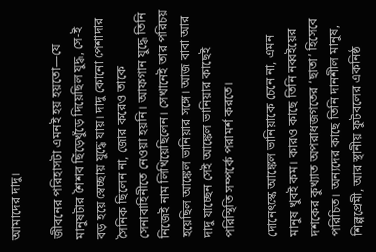আমাদের দাদু।

জীবনের পরিহাসটা এমনই হয় হয়তো—যে মানুষটার শৈশব ছিঁড়েখুঁড়ে দিয়েছিল যুদ্ধ, সে-ই বড় হয়ে স্বেচ্ছায় যুদ্ধে যায়। দাদু কোনো পেশাদার সৈনিক ছিলেন না, জোর করেও তাকে সেনাবাহিনীতে নেওয়া হয়নি। আফগান যুদ্ধে তিনি নিজেই নাম লিখিয়েছিলেন। সেখানেই তার পরিচয় হয়েছিল আঙ্কেল ভানিয়ার সঙ্গে। আজ বাবা আর দাদু যাচ্ছেন সেই আঙ্কেল ভানিয়ার কাছেই পরিস্থিতি সম্পর্কে পরামর্শ করতে।

দোনেৎস্কে আঙ্কেল ভানিয়াকে চেনে না, এমন মানুষ খুবই কম। কারও কাছে তিনি নব্বইয়ের দশকের কুখ্যাত অপরাধজগতের ‘ছাতা’ হিসেবে পরিচিত। অন্যদের কাছে তিনি দানশীল মানুষ, শিল্পপ্রেমী, আর স্থানীয় ফুটবলের একনিষ্ঠ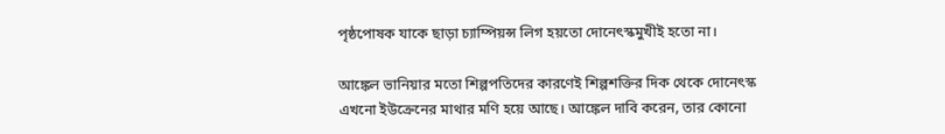পৃষ্ঠপোষক যাকে ছাড়া চ্যাম্পিয়ন্স লিগ হয়তো দোনেৎস্কমুখীই হতো না।

আঙ্কেল ভানিয়ার মতো শিল্পপতিদের কারণেই শিল্পশক্তির দিক থেকে দোনেৎস্ক এখনো ইউক্রেনের মাথার মণি হয়ে আছে। আঙ্কেল দাবি করেন, তার কোনো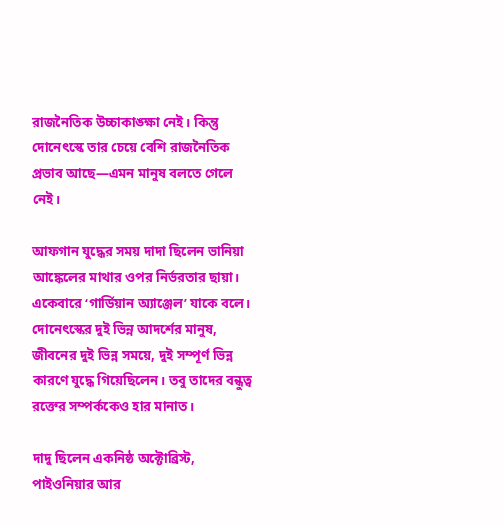রাজনৈতিক উচ্চাকাঙ্ক্ষা নেই। কিন্তু দোনেৎস্কে তার চেয়ে বেশি রাজনৈতিক প্রভাব আছে—এমন মানুষ বলতে গেলে নেই।

আফগান যুদ্ধের সময় দাদা ছিলেন ভানিয়া আঙ্কেলের মাথার ওপর নির্ভরতার ছায়া। একেবারে ‘গার্ডিয়ান অ্যাঞ্জেল’ যাকে বলে। দোনেৎস্কের দুই ভিন্ন আদর্শের মানুষ, জীবনের দুই ভিন্ন সময়ে, দুই সম্পূর্ণ ভিন্ন কারণে যুদ্ধে গিয়েছিলেন। তবু তাদের বন্ধুত্ব রক্তের সম্পর্ককেও হার মানাত।

দাদু ছিলেন একনিষ্ঠ অক্টোব্রিস্ট, পাইওনিয়ার আর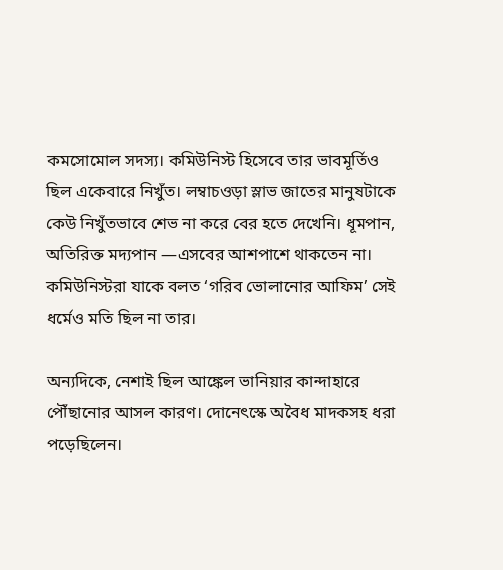কমসোমোল সদস্য। কমিউনিস্ট হিসেবে তার ভাবমূর্তিও ছিল একেবারে নিখুঁত। লম্বাচওড়া স্লাভ জাতের মানুষটাকে কেউ নিখুঁতভাবে শেভ না করে বের হতে দেখেনি। ধূমপান, অতিরিক্ত মদ্যপান —এসবের আশপাশে থাকতেন না। কমিউনিস্টরা যাকে বলত ‘গরিব ভোলানোর আফিম’ সেই ধর্মেও মতি ছিল না তার।

অন্যদিকে, নেশাই ছিল আঙ্কেল ভানিয়ার কান্দাহারে পৌঁছানোর আসল কারণ। দোনেৎস্কে অবৈধ মাদকসহ ধরা পড়েছিলেন।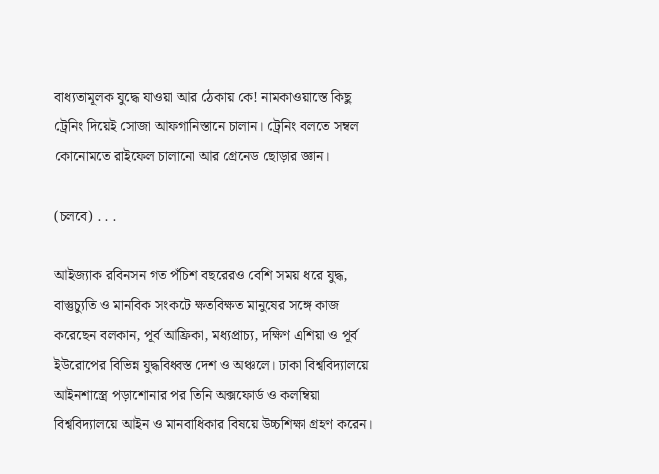বাধ্যতামূলক যুদ্ধে যাওয়া আর ঠেকায় কে! নামকাওয়াস্তে কিছু ট্রেনিং দিয়েই সোজা আফগানিস্তানে চালান। ট্রেনিং বলতে সম্বল কোনোমতে রাইফেল চালানো আর গ্রেনেড ছোড়ার জ্ঞান।

(চলবে) . . .

আইজ্যাক রবিনসন গত পঁচিশ বছরেরও বেশি সময় ধরে যুদ্ধ, বাস্তুচ্যুতি ও মানবিক সংকটে ক্ষতবিক্ষত মানুষের সঙ্গে কাজ করেছেন বলকান, পূর্ব আফ্রিকা, মধ্যপ্রাচ্য, দক্ষিণ এশিয়া ও পূর্ব ইউরোপের বিভিন্ন যুদ্ধবিধ্বস্ত দেশ ও অঞ্চলে। ঢাকা বিশ্ববিদ্যালয়ে আইনশাস্ত্রে পড়াশোনার পর তিনি অক্সফোর্ড ও কলম্বিয়া বিশ্ববিদ্যালয়ে আইন ও মানবাধিকার বিষয়ে উচ্চশিক্ষা গ্রহণ করেন।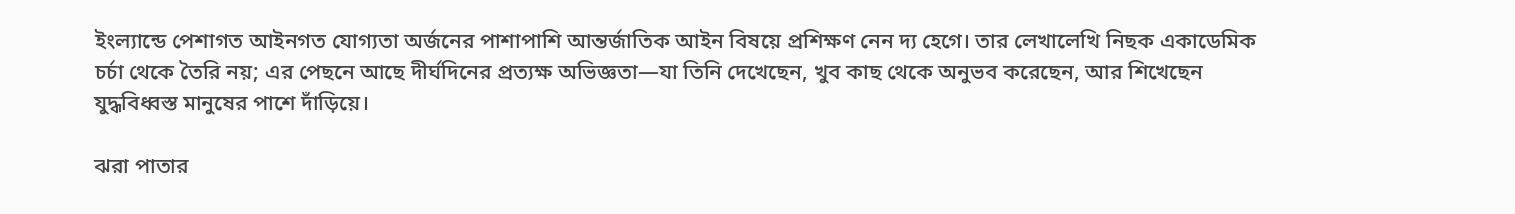ইংল্যান্ডে পেশাগত আইনগত যোগ্যতা অর্জনের পাশাপাশি আন্তর্জাতিক আইন বিষয়ে প্রশিক্ষণ নেন দ্য হেগে। তার লেখালেখি নিছক একাডেমিক চর্চা থেকে তৈরি নয়; এর পেছনে আছে দীর্ঘদিনের প্রত্যক্ষ অভিজ্ঞতা—যা তিনি দেখেছেন, খুব কাছ থেকে অনুভব করেছেন, আর শিখেছেন যুদ্ধবিধ্বস্ত মানুষের পাশে দাঁড়িয়ে।

ঝরা পাতার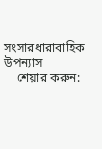সংসারধারাবাহিক উপন্যাস
    শেয়ার করুন: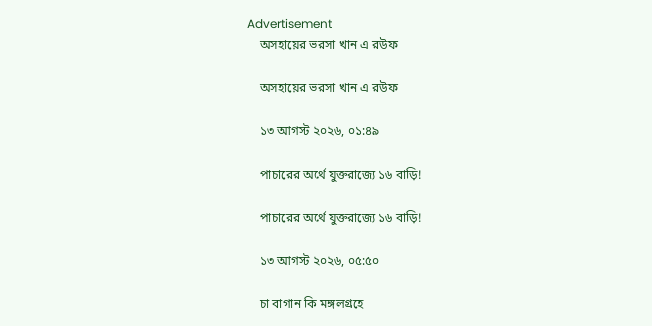Advertisement
    অসহায়ের ভরসা খান এ রউফ

    অসহায়ের ভরসা খান এ রউফ

    ১৩ আগস্ট ২০২৬, ০১:৪৯

    পাচারের অর্থে যুক্তরাজ্যে ১৬ বাড়ি!

    পাচারের অর্থে যুক্তরাজ্যে ১৬ বাড়ি!

    ১৩ আগস্ট ২০২৬, ০৫:৫০

    চা বাগান কি মঙ্গলগ্রহে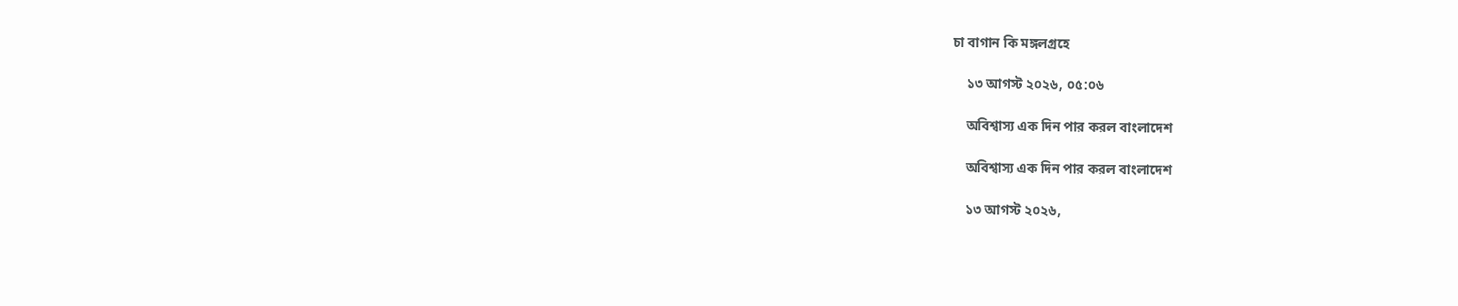চা বাগান কি মঙ্গলগ্রহে

    ১৩ আগস্ট ২০২৬, ০৫:০৬

    অবিশ্বাস্য এক দিন পার করল বাংলাদেশ

    অবিশ্বাস্য এক দিন পার করল বাংলাদেশ

    ১৩ আগস্ট ২০২৬,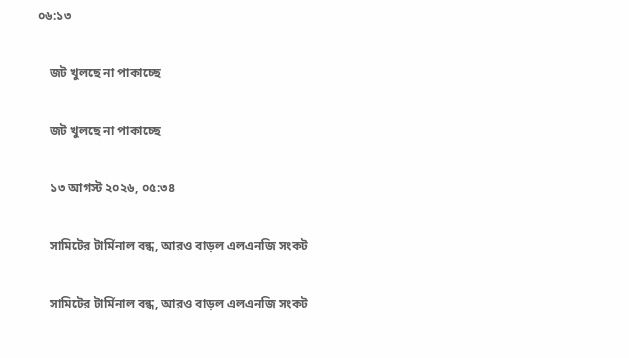০৬:১৩

    জট খুলছে না পাকাচ্ছে

    জট খুলছে না পাকাচ্ছে

    ১৩ আগস্ট ২০২৬, ০৫:৩৪

    সামিটের টার্মিনাল বন্ধ, আরও বাড়ল এলএনজি সংকট

    সামিটের টার্মিনাল বন্ধ, আরও বাড়ল এলএনজি সংকট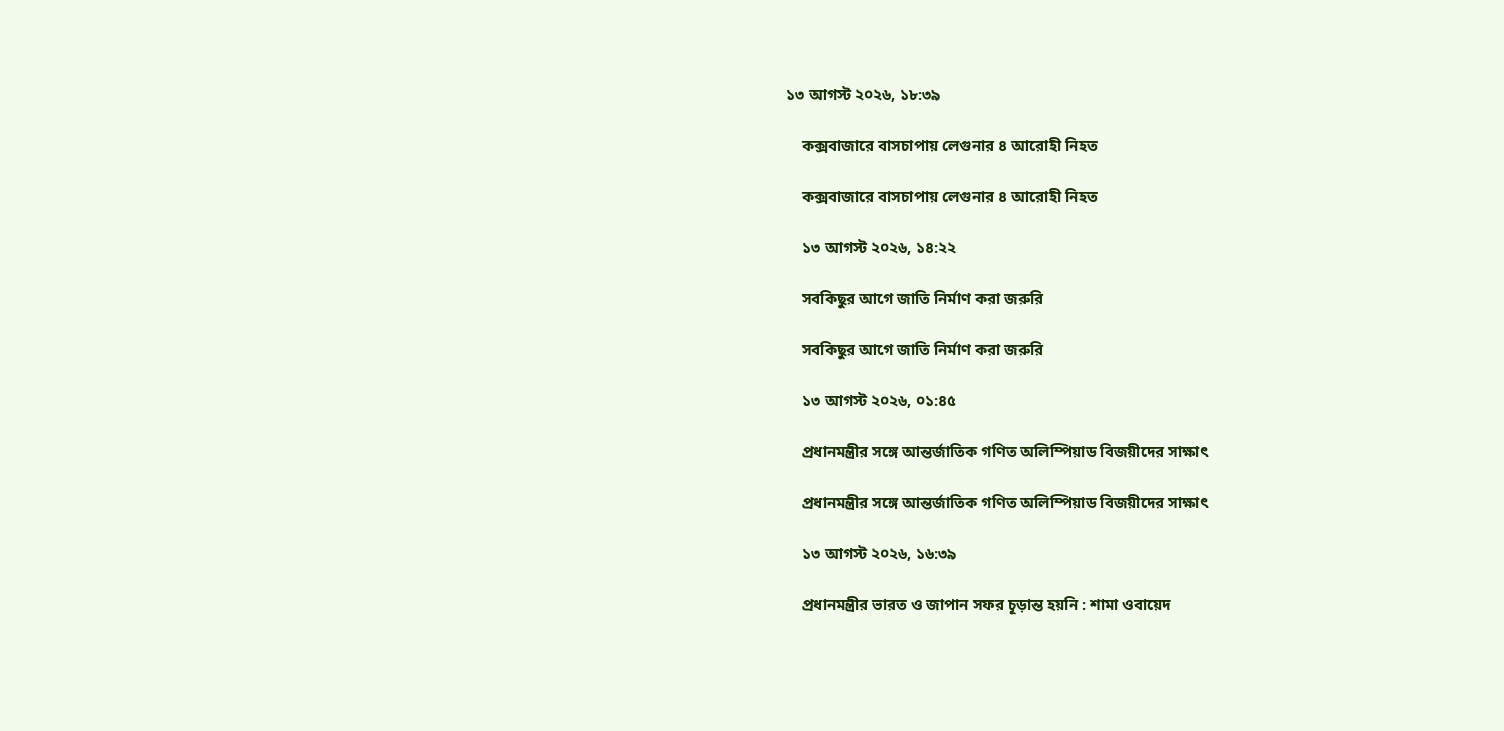১৩ আগস্ট ২০২৬, ১৮:৩৯

    কক্সবাজারে বাসচাপায় লেগুনার ৪ আরোহী নিহত

    কক্সবাজারে বাসচাপায় লেগুনার ৪ আরোহী নিহত

    ১৩ আগস্ট ২০২৬, ১৪:২২

    সবকিছুর আগে জাতি নির্মাণ করা জরুরি

    সবকিছুর আগে জাতি নির্মাণ করা জরুরি

    ১৩ আগস্ট ২০২৬, ০১:৪৫

    প্রধানমন্ত্রীর সঙ্গে আন্তর্জাতিক গণিত অলিম্পিয়াড বিজয়ীদের সাক্ষাৎ

    প্রধানমন্ত্রীর সঙ্গে আন্তর্জাতিক গণিত অলিম্পিয়াড বিজয়ীদের সাক্ষাৎ

    ১৩ আগস্ট ২০২৬, ১৬:৩৯

    প্রধানমন্ত্রীর ভারত ও জাপান সফর চূড়ান্ত হয়নি : শামা ওবায়েদ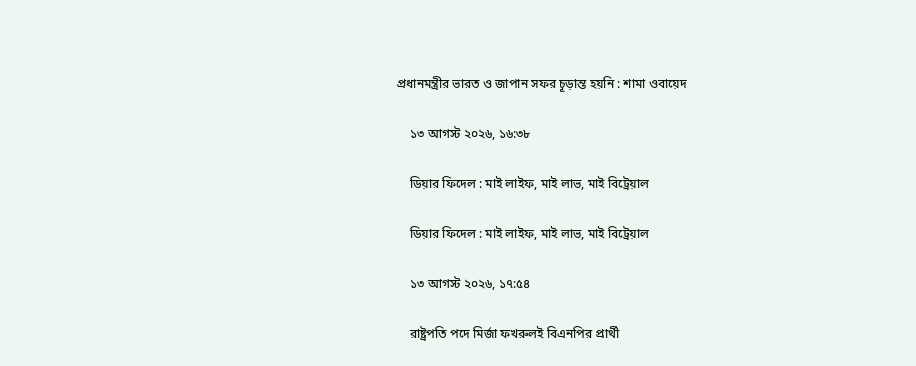প্রধানমন্ত্রীর ভারত ও জাপান সফর চূড়ান্ত হয়নি : শামা ওবায়েদ

    ১৩ আগস্ট ২০২৬, ১৬:৩৮

    ডিয়ার ফিদেল : মাই লাইফ, মাই লাভ, মাই বিট্রেয়াল

    ডিয়ার ফিদেল : মাই লাইফ, মাই লাভ, মাই বিট্রেয়াল

    ১৩ আগস্ট ২০২৬, ১৭:৫৪

    রাষ্ট্রপতি পদে মির্জা ফখরুলই বিএনপির প্রার্থী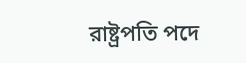রাষ্ট্রপতি পদে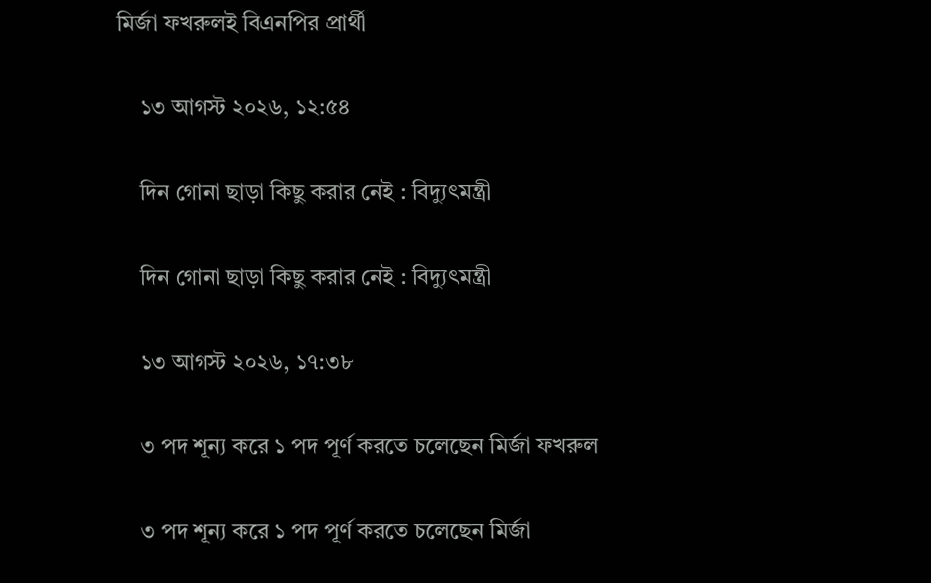মির্জা ফখরুলই বিএনপির প্রার্থী

    ১৩ আগস্ট ২০২৬, ১২:৫৪

    দিন গোনা ছাড়া কিছু করার নেই : বিদ্যুৎমন্ত্রী

    দিন গোনা ছাড়া কিছু করার নেই : বিদ্যুৎমন্ত্রী

    ১৩ আগস্ট ২০২৬, ১৭:৩৮

    ৩ পদ শূন্য করে ১ পদ পূর্ণ করতে চলেছেন মির্জা ফখরুল

    ৩ পদ শূন্য করে ১ পদ পূর্ণ করতে চলেছেন মির্জা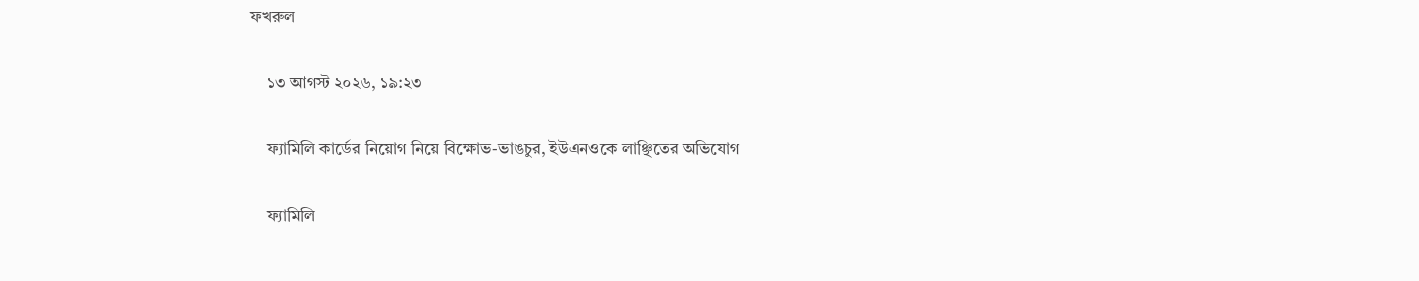ফখরুল

    ১৩ আগস্ট ২০২৬, ১৯:২৩

    ফ্যামিলি কার্ডের নিয়োগ নিয়ে বিক্ষোভ-ভাঙচুর, ইউএনওকে লাঞ্ছিতের অভিযোগ

    ফ্যামিলি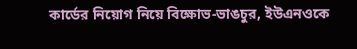কার্ডের নিয়োগ নিয়ে বিক্ষোভ-ভাঙচুর, ইউএনওকে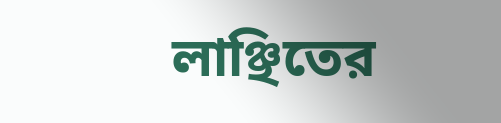লাঞ্ছিতের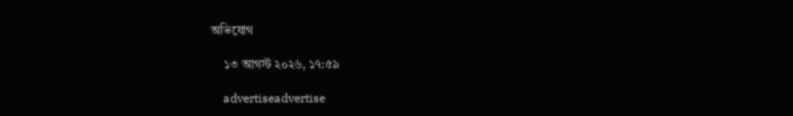অভিযোগ

    ১৩ আগস্ট ২০২৬, ১৭:৫৯

    advertiseadvertise